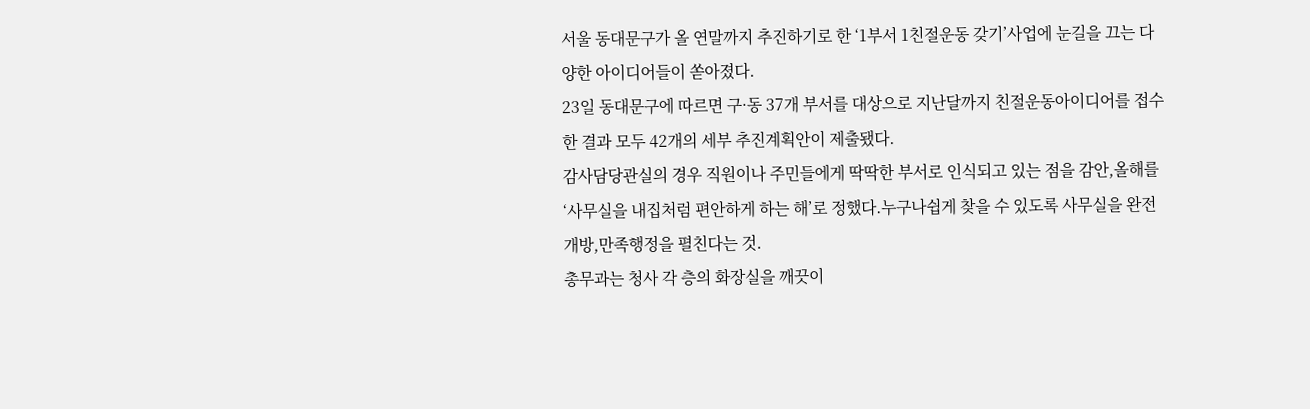서울 동대문구가 올 연말까지 추진하기로 한 ‘1부서 1친절운동 갖기’사업에 눈길을 끄는 다양한 아이디어들이 쏟아졌다.
23일 동대문구에 따르면 구·동 37개 부서를 대상으로 지난달까지 친절운동아이디어를 접수한 결과 모두 42개의 세부 추진계획안이 제출됐다.
감사담당관실의 경우 직원이나 주민들에게 딱딱한 부서로 인식되고 있는 점을 감안,올해를 ‘사무실을 내집처럼 편안하게 하는 해’로 정했다.누구나쉽게 찾을 수 있도록 사무실을 완전개방,만족행정을 펼친다는 것.
총무과는 청사 각 층의 화장실을 깨끗이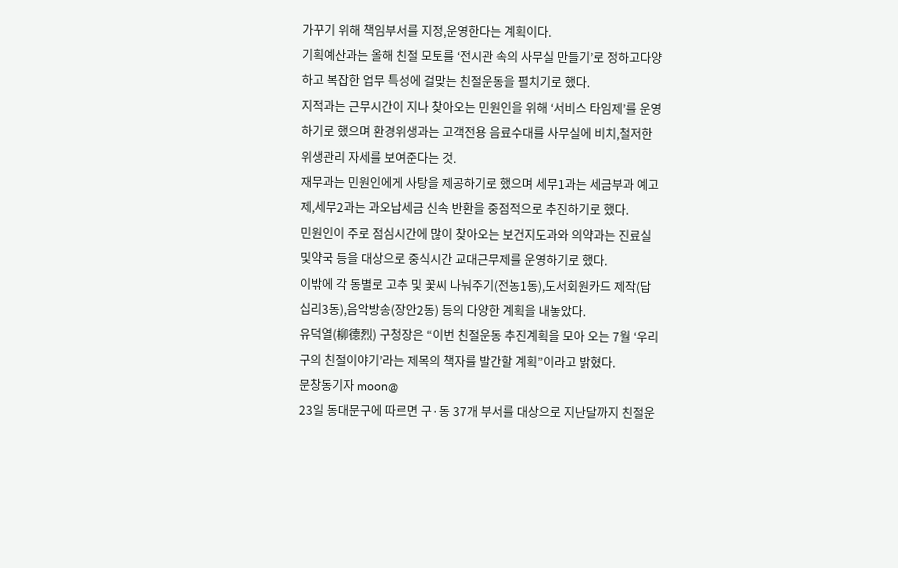가꾸기 위해 책임부서를 지정,운영한다는 계획이다.
기획예산과는 올해 친절 모토를 ‘전시관 속의 사무실 만들기’로 정하고다양하고 복잡한 업무 특성에 걸맞는 친절운동을 펼치기로 했다.
지적과는 근무시간이 지나 찾아오는 민원인을 위해 ‘서비스 타임제’를 운영하기로 했으며 환경위생과는 고객전용 음료수대를 사무실에 비치,철저한위생관리 자세를 보여준다는 것.
재무과는 민원인에게 사탕을 제공하기로 했으며 세무1과는 세금부과 예고제,세무2과는 과오납세금 신속 반환을 중점적으로 추진하기로 했다.
민원인이 주로 점심시간에 많이 찾아오는 보건지도과와 의약과는 진료실 및약국 등을 대상으로 중식시간 교대근무제를 운영하기로 했다.
이밖에 각 동별로 고추 및 꽃씨 나눠주기(전농1동),도서회원카드 제작(답십리3동),음악방송(장안2동) 등의 다양한 계획을 내놓았다.
유덕열(柳德烈) 구청장은 “이번 친절운동 추진계획을 모아 오는 7월 ‘우리구의 친절이야기’라는 제목의 책자를 발간할 계획”이라고 밝혔다.
문창동기자 moon@
23일 동대문구에 따르면 구·동 37개 부서를 대상으로 지난달까지 친절운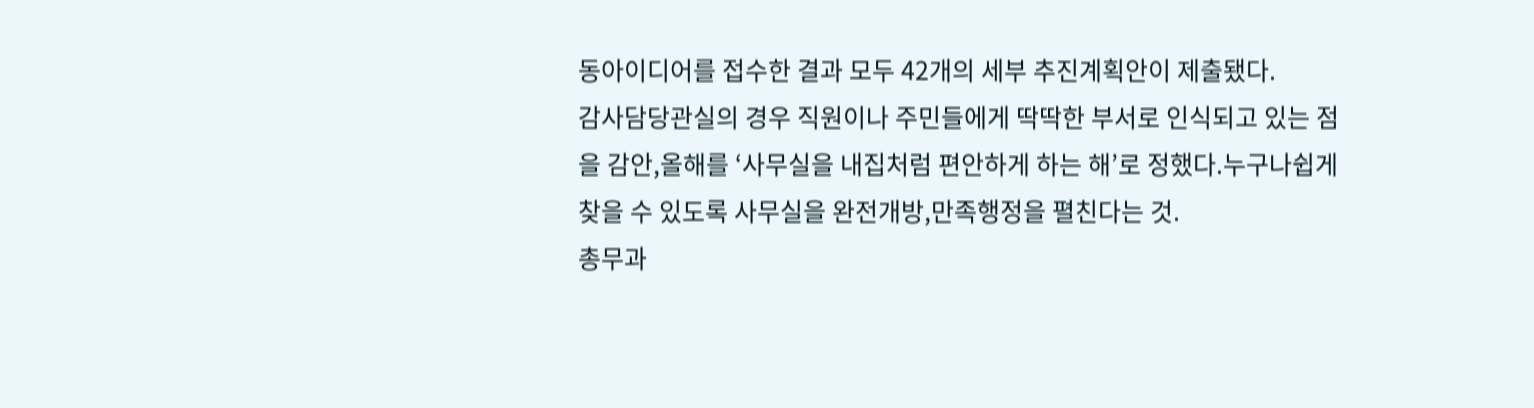동아이디어를 접수한 결과 모두 42개의 세부 추진계획안이 제출됐다.
감사담당관실의 경우 직원이나 주민들에게 딱딱한 부서로 인식되고 있는 점을 감안,올해를 ‘사무실을 내집처럼 편안하게 하는 해’로 정했다.누구나쉽게 찾을 수 있도록 사무실을 완전개방,만족행정을 펼친다는 것.
총무과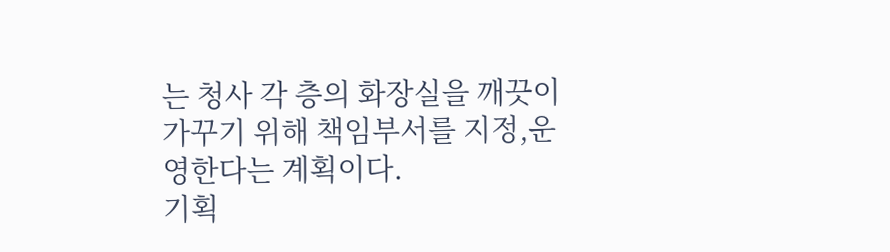는 청사 각 층의 화장실을 깨끗이 가꾸기 위해 책임부서를 지정,운영한다는 계획이다.
기획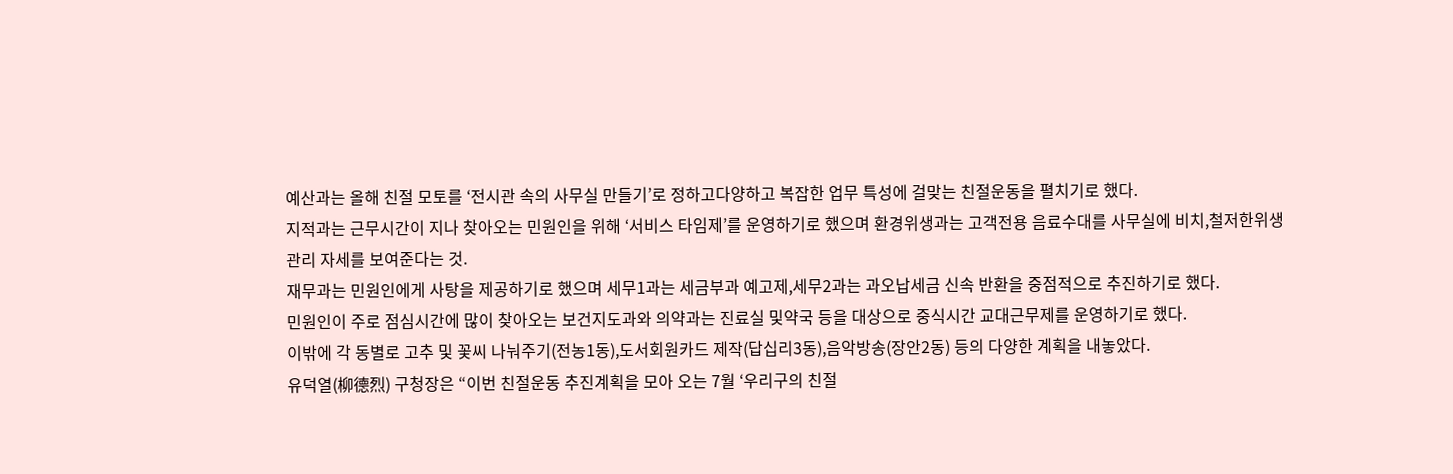예산과는 올해 친절 모토를 ‘전시관 속의 사무실 만들기’로 정하고다양하고 복잡한 업무 특성에 걸맞는 친절운동을 펼치기로 했다.
지적과는 근무시간이 지나 찾아오는 민원인을 위해 ‘서비스 타임제’를 운영하기로 했으며 환경위생과는 고객전용 음료수대를 사무실에 비치,철저한위생관리 자세를 보여준다는 것.
재무과는 민원인에게 사탕을 제공하기로 했으며 세무1과는 세금부과 예고제,세무2과는 과오납세금 신속 반환을 중점적으로 추진하기로 했다.
민원인이 주로 점심시간에 많이 찾아오는 보건지도과와 의약과는 진료실 및약국 등을 대상으로 중식시간 교대근무제를 운영하기로 했다.
이밖에 각 동별로 고추 및 꽃씨 나눠주기(전농1동),도서회원카드 제작(답십리3동),음악방송(장안2동) 등의 다양한 계획을 내놓았다.
유덕열(柳德烈) 구청장은 “이번 친절운동 추진계획을 모아 오는 7월 ‘우리구의 친절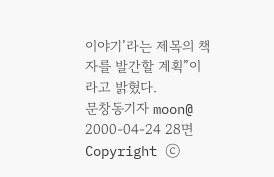이야기’라는 제목의 책자를 발간할 계획”이라고 밝혔다.
문창동기자 moon@
2000-04-24 28면
Copyright ⓒ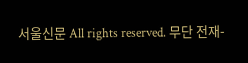서울신문 All rights reserved. 무단 전재-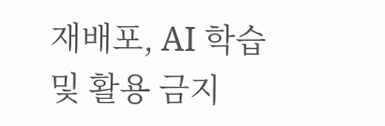재배포, AI 학습 및 활용 금지